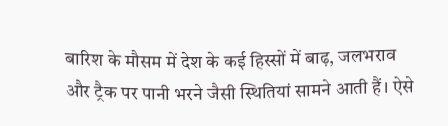बारिश के मौसम में देश के कई हिस्सों में बाढ़, जलभराव और ट्रैक पर पानी भरने जैसी स्थितियां सामने आती हैं। ऐसे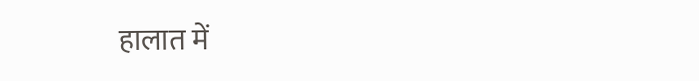हालात में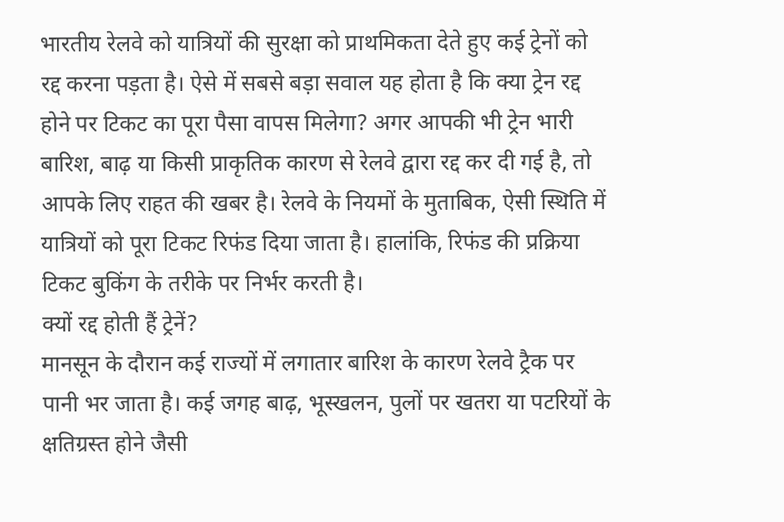भारतीय रेलवे को यात्रियों की सुरक्षा को प्राथमिकता देते हुए कई ट्रेनों को रद्द करना पड़ता है। ऐसे में सबसे बड़ा सवाल यह होता है कि क्या ट्रेन रद्द होने पर टिकट का पूरा पैसा वापस मिलेगा? अगर आपकी भी ट्रेन भारी बारिश, बाढ़ या किसी प्राकृतिक कारण से रेलवे द्वारा रद्द कर दी गई है, तो आपके लिए राहत की खबर है। रेलवे के नियमों के मुताबिक, ऐसी स्थिति में यात्रियों को पूरा टिकट रिफंड दिया जाता है। हालांकि, रिफंड की प्रक्रिया टिकट बुकिंग के तरीके पर निर्भर करती है।
क्यों रद्द होती हैं ट्रेनें?
मानसून के दौरान कई राज्यों में लगातार बारिश के कारण रेलवे ट्रैक पर पानी भर जाता है। कई जगह बाढ़, भूस्खलन, पुलों पर खतरा या पटरियों के क्षतिग्रस्त होने जैसी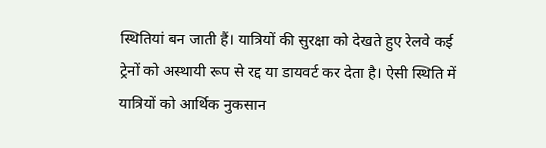स्थितियां बन जाती हैं। यात्रियों की सुरक्षा को देखते हुए रेलवे कई ट्रेनों को अस्थायी रूप से रद्द या डायवर्ट कर देता है। ऐसी स्थिति में यात्रियों को आर्थिक नुकसान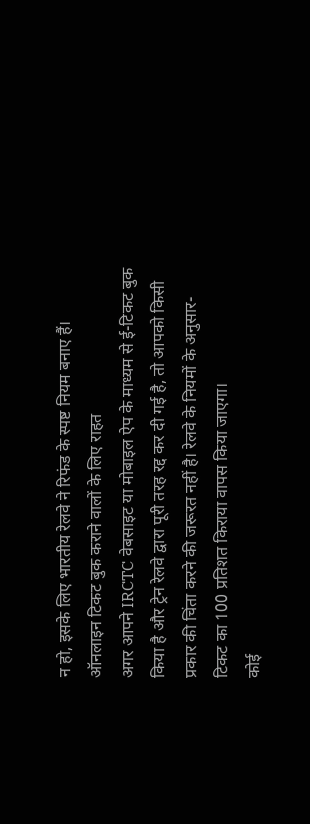न हो, इसके लिए भारतीय रेलवे ने रिफंड के स्पष्ट नियम बनाए हैं।
ऑनलाइन टिकट बुक कराने वालों के लिए राहत
अगर आपने IRCTC वेबसाइट या मोबाइल ऐप के माध्यम से ई-टिकट बुक किया है और ट्रेन रेलवे द्वारा पूरी तरह रद्द कर दी गई है, तो आपको किसी प्रकार की चिंता करने की जरूरत नहीं है। रेलवे के नियमों के अनुसार-
टिकट का 100 प्रतिशत किराया वापस किया जाएगा।
कोई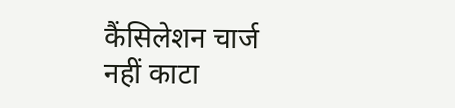कैंसिलेशन चार्ज नहीं काटा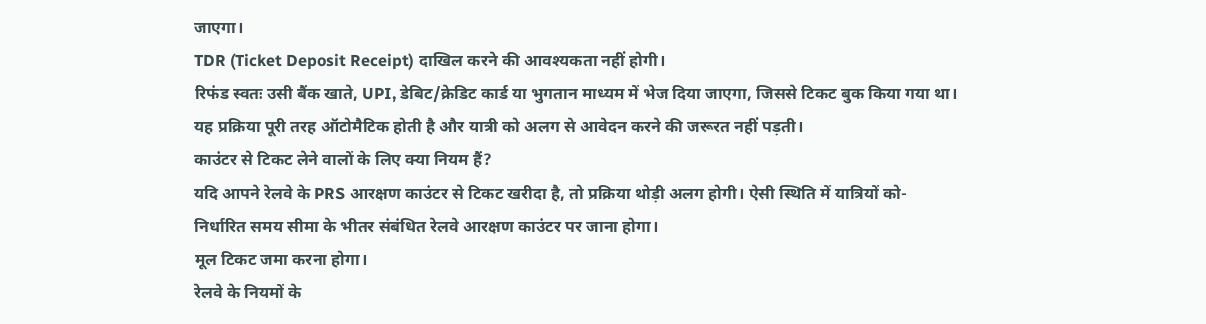जाएगा।
TDR (Ticket Deposit Receipt) दाखिल करने की आवश्यकता नहीं होगी।
रिफंड स्वतः उसी बैंक खाते, UPI, डेबिट/क्रेडिट कार्ड या भुगतान माध्यम में भेज दिया जाएगा, जिससे टिकट बुक किया गया था।
यह प्रक्रिया पूरी तरह ऑटोमैटिक होती है और यात्री को अलग से आवेदन करने की जरूरत नहीं पड़ती।
काउंटर से टिकट लेने वालों के लिए क्या नियम हैं?
यदि आपने रेलवे के PRS आरक्षण काउंटर से टिकट खरीदा है, तो प्रक्रिया थोड़ी अलग होगी। ऐसी स्थिति में यात्रियों को-
निर्धारित समय सीमा के भीतर संबंधित रेलवे आरक्षण काउंटर पर जाना होगा।
मूल टिकट जमा करना होगा।
रेलवे के नियमों के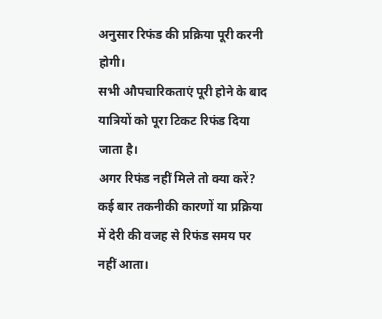अनुसार रिफंड की प्रक्रिया पूरी करनी होगी।
सभी औपचारिकताएं पूरी होने के बाद यात्रियों को पूरा टिकट रिफंड दिया जाता है।
अगर रिफंड नहीं मिले तो क्या करें?
कई बार तकनीकी कारणों या प्रक्रिया में देरी की वजह से रिफंड समय पर नहीं आता।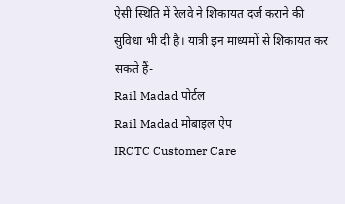ऐसी स्थिति में रेलवे ने शिकायत दर्ज कराने की सुविधा भी दी है। यात्री इन माध्यमों से शिकायत कर सकते हैं-
Rail Madad पोर्टल
Rail Madad मोबाइल ऐप
IRCTC Customer Care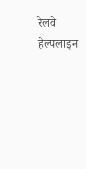रेलवे हेल्पलाइन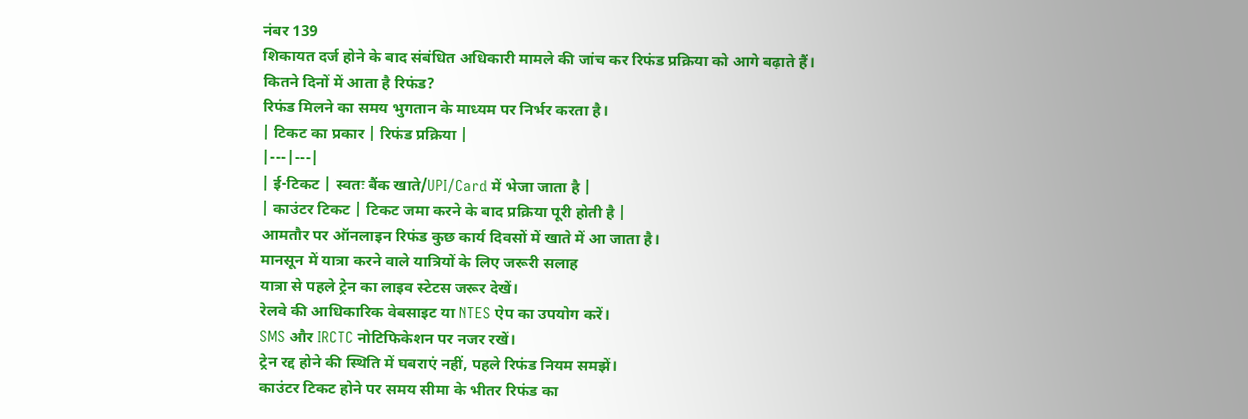नंबर 139
शिकायत दर्ज होने के बाद संबंधित अधिकारी मामले की जांच कर रिफंड प्रक्रिया को आगे बढ़ाते हैं।
कितने दिनों में आता है रिफंड?
रिफंड मिलने का समय भुगतान के माध्यम पर निर्भर करता है।
| टिकट का प्रकार | रिफंड प्रक्रिया |
|---|---|
| ई-टिकट | स्वतः बैंक खाते/UPI/Card में भेजा जाता है |
| काउंटर टिकट | टिकट जमा करने के बाद प्रक्रिया पूरी होती है |
आमतौर पर ऑनलाइन रिफंड कुछ कार्य दिवसों में खाते में आ जाता है।
मानसून में यात्रा करने वाले यात्रियों के लिए जरूरी सलाह
यात्रा से पहले ट्रेन का लाइव स्टेटस जरूर देखें।
रेलवे की आधिकारिक वेबसाइट या NTES ऐप का उपयोग करें।
SMS और IRCTC नोटिफिकेशन पर नजर रखें।
ट्रेन रद्द होने की स्थिति में घबराएं नहीं, पहले रिफंड नियम समझें।
काउंटर टिकट होने पर समय सीमा के भीतर रिफंड का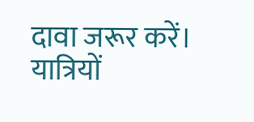दावा जरूर करें।
यात्रियों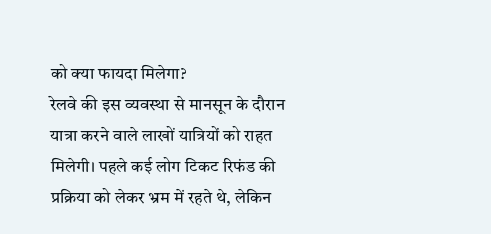को क्या फायदा मिलेगा?
रेलवे की इस व्यवस्था से मानसून के दौरान यात्रा करने वाले लाखों यात्रियों को राहत मिलेगी। पहले कई लोग टिकट रिफंड की प्रक्रिया को लेकर भ्रम में रहते थे, लेकिन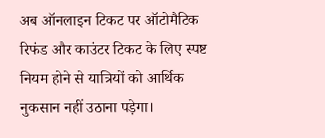अब ऑनलाइन टिकट पर ऑटोमैटिक रिफंड और काउंटर टिकट के लिए स्पष्ट नियम होने से यात्रियों को आर्थिक नुकसान नहीं उठाना पड़ेगा।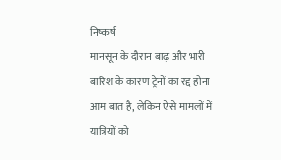निष्कर्ष
मानसून के दौरान बाढ़ और भारी बारिश के कारण ट्रेनों का रद्द होना आम बात है, लेकिन ऐसे मामलों में यात्रियों को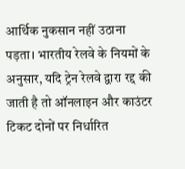आर्थिक नुकसान नहीं उठाना पड़ता। भारतीय रेलवे के नियमों के अनुसार, यदि ट्रेन रेलवे द्वारा रद्द की जाती है तो ऑनलाइन और काउंटर टिकट दोनों पर निर्धारित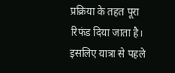प्रक्रिया के तहत पूरा रिफंड दिया जाता है। इसलिए यात्रा से पहले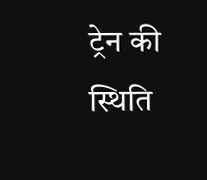ट्रेन की स्थिति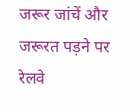जरूर जांचें और जरूरत पड़ने पर रेलवे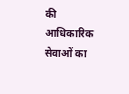की आधिकारिक सेवाओं का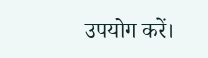उपयोग करें।